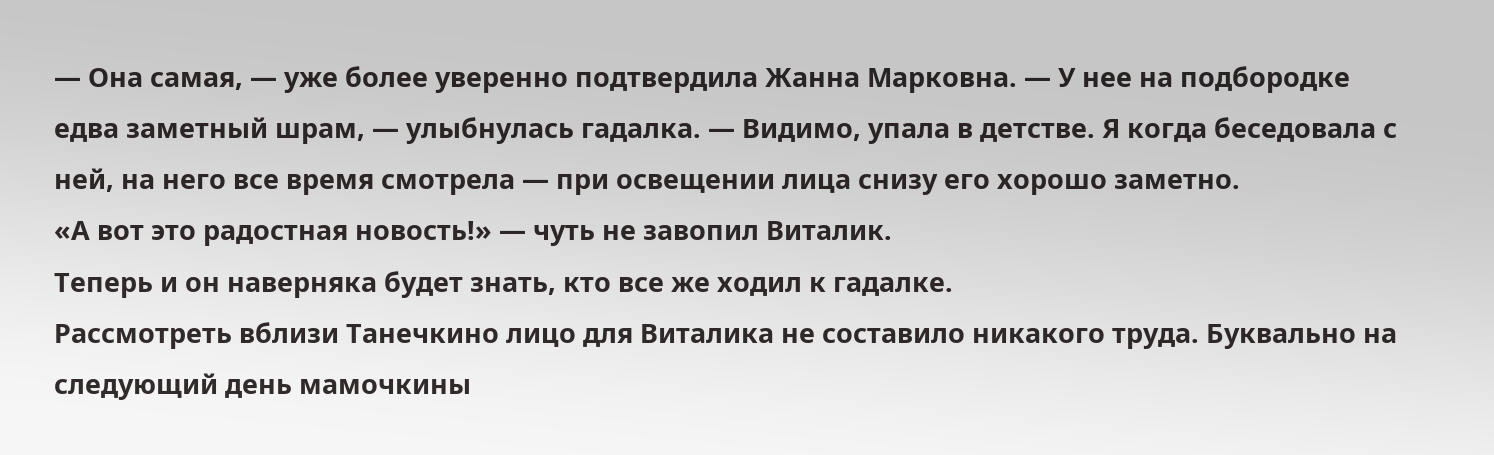— Она самая, — уже более уверенно подтвердила Жанна Марковна. — У нее на подбородке едва заметный шрам, — улыбнулась гадалка. — Видимо, упала в детстве. Я когда беседовала с ней, на него все время смотрела — при освещении лица снизу его хорошо заметно.
«А вот это радостная новость!» — чуть не завопил Виталик.
Теперь и он наверняка будет знать, кто все же ходил к гадалке.
Рассмотреть вблизи Танечкино лицо для Виталика не составило никакого труда. Буквально на следующий день мамочкины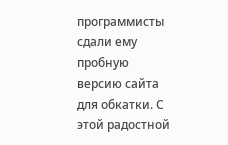программисты сдали ему пробную версию сайта для обкатки. С этой радостной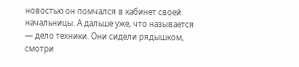новостью он помчался в кабинет своей начальницы. А дальше уже, что называется — дело техники. Они сидели рядышком, смотри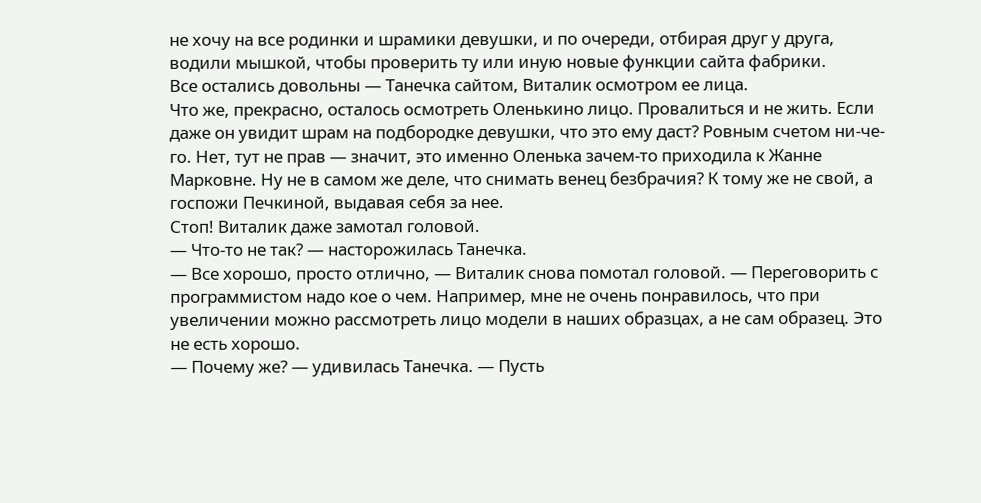не хочу на все родинки и шрамики девушки, и по очереди, отбирая друг у друга, водили мышкой, чтобы проверить ту или иную новые функции сайта фабрики.
Все остались довольны — Танечка сайтом, Виталик осмотром ее лица.
Что же, прекрасно, осталось осмотреть Оленькино лицо. Провалиться и не жить. Если даже он увидит шрам на подбородке девушки, что это ему даст? Ровным счетом ни-че-го. Нет, тут не прав — значит, это именно Оленька зачем-то приходила к Жанне Марковне. Ну не в самом же деле, что снимать венец безбрачия? К тому же не свой, а госпожи Печкиной, выдавая себя за нее.
Стоп! Виталик даже замотал головой.
— Что-то не так? — насторожилась Танечка.
— Все хорошо, просто отлично, — Виталик снова помотал головой. — Переговорить с программистом надо кое о чем. Например, мне не очень понравилось, что при увеличении можно рассмотреть лицо модели в наших образцах, а не сам образец. Это не есть хорошо.
— Почему же? — удивилась Танечка. — Пусть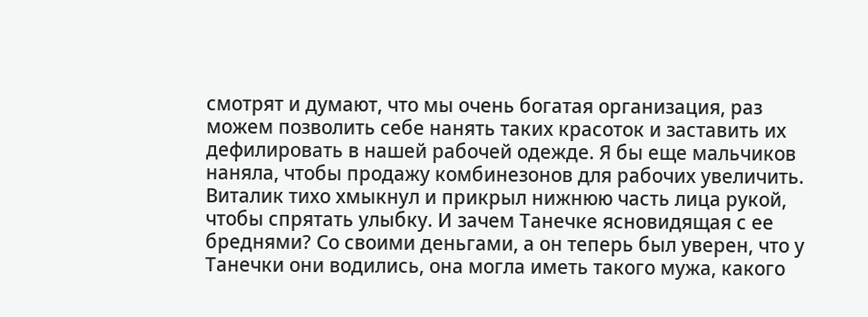смотрят и думают, что мы очень богатая организация, раз можем позволить себе нанять таких красоток и заставить их дефилировать в нашей рабочей одежде. Я бы еще мальчиков наняла, чтобы продажу комбинезонов для рабочих увеличить.
Виталик тихо хмыкнул и прикрыл нижнюю часть лица рукой, чтобы спрятать улыбку. И зачем Танечке ясновидящая с ее бреднями? Со своими деньгами, а он теперь был уверен, что у Танечки они водились, она могла иметь такого мужа, какого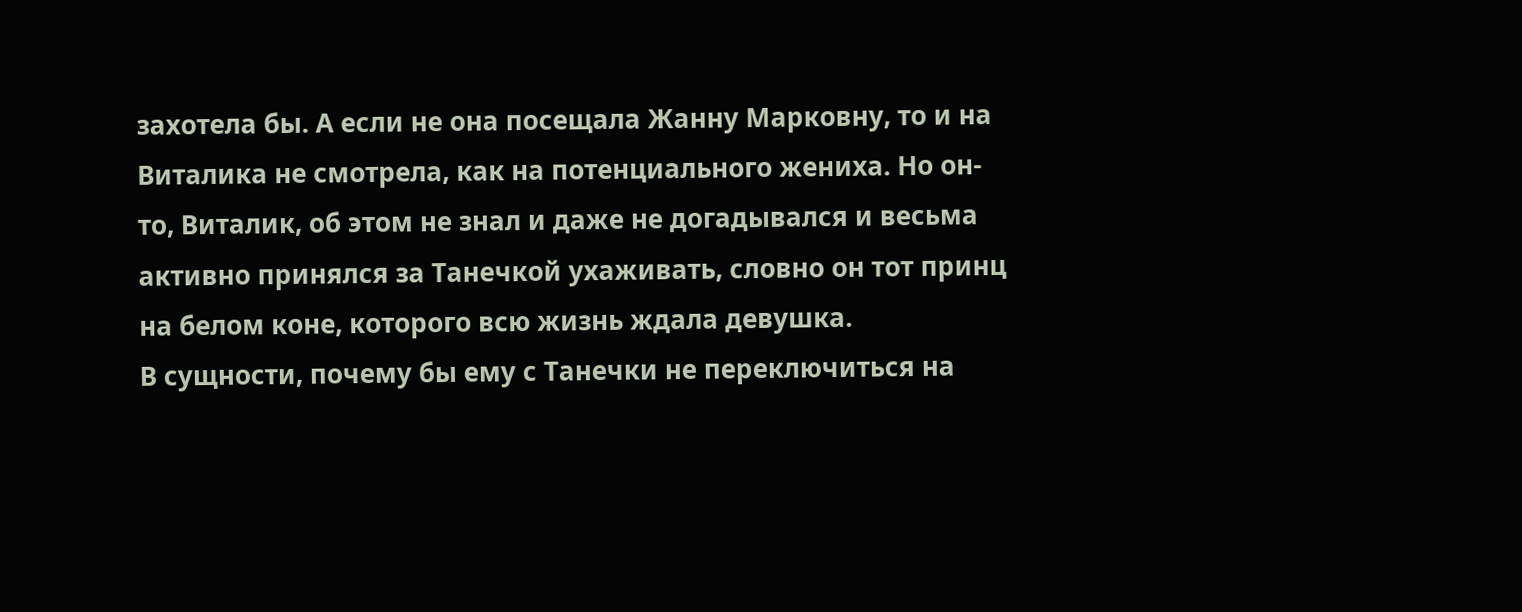захотела бы. А если не она посещала Жанну Марковну, то и на Виталика не смотрела, как на потенциального жениха. Но он-то, Виталик, об этом не знал и даже не догадывался и весьма активно принялся за Танечкой ухаживать, словно он тот принц на белом коне, которого всю жизнь ждала девушка.
В сущности, почему бы ему с Танечки не переключиться на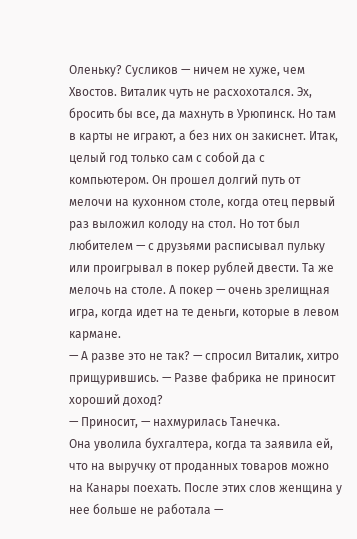Оленьку? Сусликов — ничем не хуже, чем Хвостов. Виталик чуть не расхохотался. Эх, бросить бы все, да махнуть в Урюпинск. Но там в карты не играют, а без них он закиснет. Итак, целый год только сам с собой да с компьютером. Он прошел долгий путь от мелочи на кухонном столе, когда отец первый раз выложил колоду на стол. Но тот был любителем — с друзьями расписывал пульку или проигрывал в покер рублей двести. Та же мелочь на столе. А покер — очень зрелищная игра, когда идет на те деньги, которые в левом кармане.
— А разве это не так? — спросил Виталик, хитро прищурившись. — Разве фабрика не приносит хороший доход?
— Приносит, — нахмурилась Танечка.
Она уволила бухгалтера, когда та заявила ей, что на выручку от проданных товаров можно на Канары поехать. После этих слов женщина у нее больше не работала —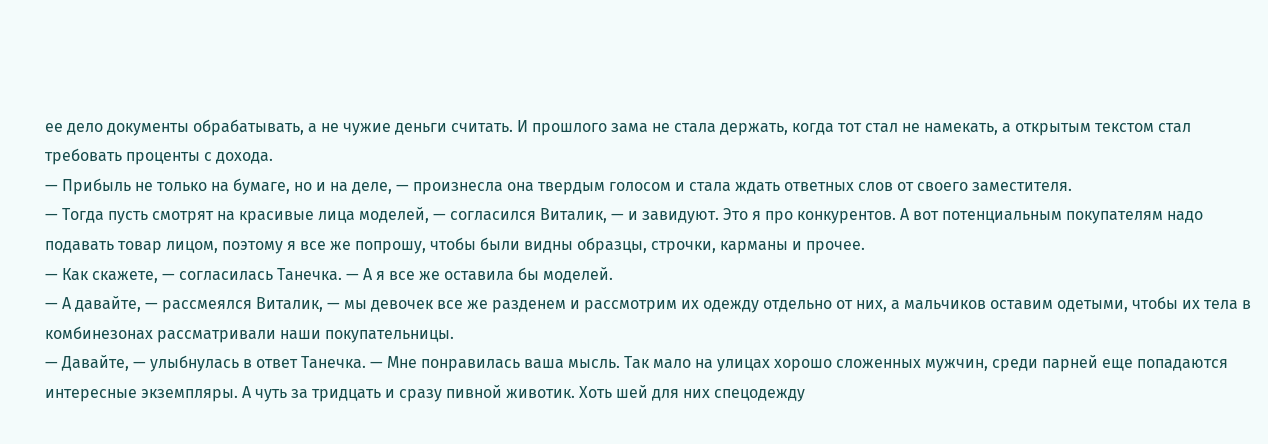ее дело документы обрабатывать, а не чужие деньги считать. И прошлого зама не стала держать, когда тот стал не намекать, а открытым текстом стал требовать проценты с дохода.
— Прибыль не только на бумаге, но и на деле, — произнесла она твердым голосом и стала ждать ответных слов от своего заместителя.
— Тогда пусть смотрят на красивые лица моделей, — согласился Виталик, — и завидуют. Это я про конкурентов. А вот потенциальным покупателям надо подавать товар лицом, поэтому я все же попрошу, чтобы были видны образцы, строчки, карманы и прочее.
— Как скажете, — согласилась Танечка. — А я все же оставила бы моделей.
— А давайте, — рассмеялся Виталик, — мы девочек все же разденем и рассмотрим их одежду отдельно от них, а мальчиков оставим одетыми, чтобы их тела в комбинезонах рассматривали наши покупательницы.
— Давайте, — улыбнулась в ответ Танечка. — Мне понравилась ваша мысль. Так мало на улицах хорошо сложенных мужчин, среди парней еще попадаются интересные экземпляры. А чуть за тридцать и сразу пивной животик. Хоть шей для них спецодежду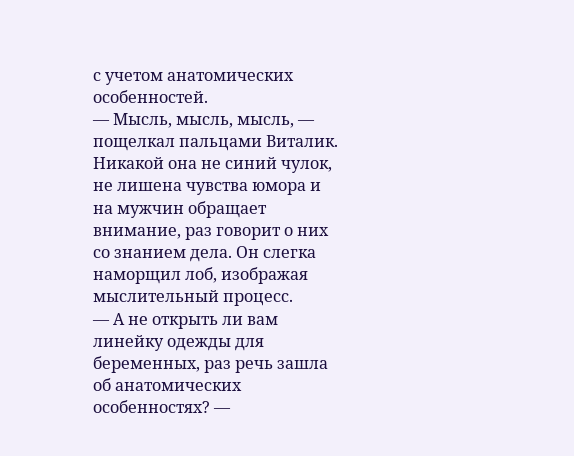с учетом анатомических особенностей.
— Мысль, мысль, мысль, — пощелкал пальцами Виталик.
Никакой она не синий чулок, не лишена чувства юмора и на мужчин обращает внимание, раз говорит о них со знанием дела. Он слегка наморщил лоб, изображая мыслительный процесс.
— А не открыть ли вам линейку одежды для беременных, раз речь зашла об анатомических особенностях? —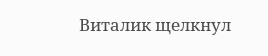Виталик щелкнул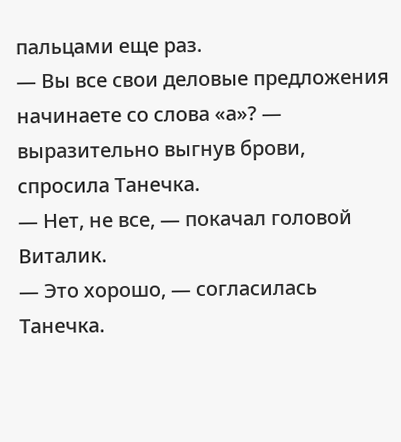пальцами еще раз.
— Вы все свои деловые предложения начинаете со слова «а»? — выразительно выгнув брови, спросила Танечка.
— Нет, не все, — покачал головой Виталик.
— Это хорошо, — согласилась Танечка.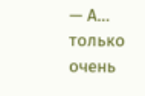— А… только очень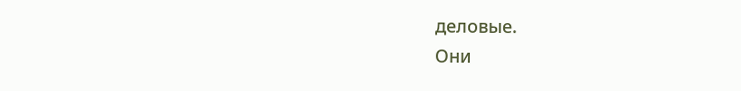деловые.
Они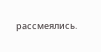рассмеялись.